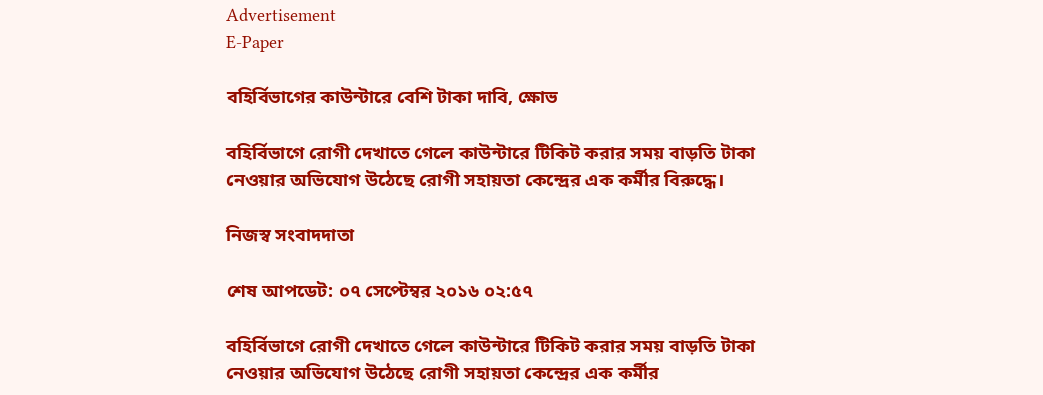Advertisement
E-Paper

বহির্বিভাগের কাউন্টারে বেশি টাকা দাবি, ক্ষোভ

বহির্বিভাগে রোগী দেখাতে গেলে কাউন্টারে টিকিট করার সময় বাড়তি টাকা নেওয়ার অভিযোগ উঠেছে রোগী সহায়তা কেন্দ্রের এক কর্মীর বিরুদ্ধে।

নিজস্ব সংবাদদাতা

শেষ আপডেট: ০৭ সেপ্টেম্বর ২০১৬ ০২:৫৭

বহির্বিভাগে রোগী দেখাতে গেলে কাউন্টারে টিকিট করার সময় বাড়তি টাকা নেওয়ার অভিযোগ উঠেছে রোগী সহায়তা কেন্দ্রের এক কর্মীর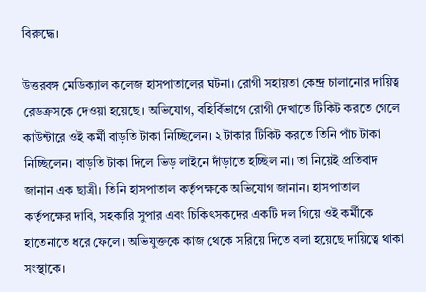বিরুদ্ধে।

উত্তরবঙ্গ মেডিক্যাল কলেজ হাসপাতালের ঘটনা। রোগী সহায়তা কেন্দ্র চালানোর দায়িত্ব রেডক্রসকে দেওয়া হয়েছে। অভিযোগ, বহির্বিভাগে রোগী দেখাতে টিকিট করতে গেলে কাউন্টারে ওই কর্মী বাড়তি টাকা নিচ্ছিলেন। ২ টাকার টিকিট করতে তিনি পাঁচ টাকা নিচ্ছিলেন। বাড়তি টাকা দিলে ভিড় লাইনে দাঁড়াতে হচ্ছিল না। তা নিয়েই প্রতিবাদ জানান এক ছাত্রী। তিনি হাসপাতাল কর্তৃপক্ষকে অভিযোগ জানান। হাসপাতাল কর্তৃপক্ষের দাবি, সহকারি সুপার এবং চিকিৎসকদের একটি দল গিয়ে ওই কর্মীকে হাতেনাতে ধরে ফেলে। অভিযুক্তকে কাজ থেকে সরিয়ে দিতে বলা হয়েছে দায়িত্বে থাকা সংস্থাকে।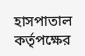হাসপাতাল কর্তৃপক্ষের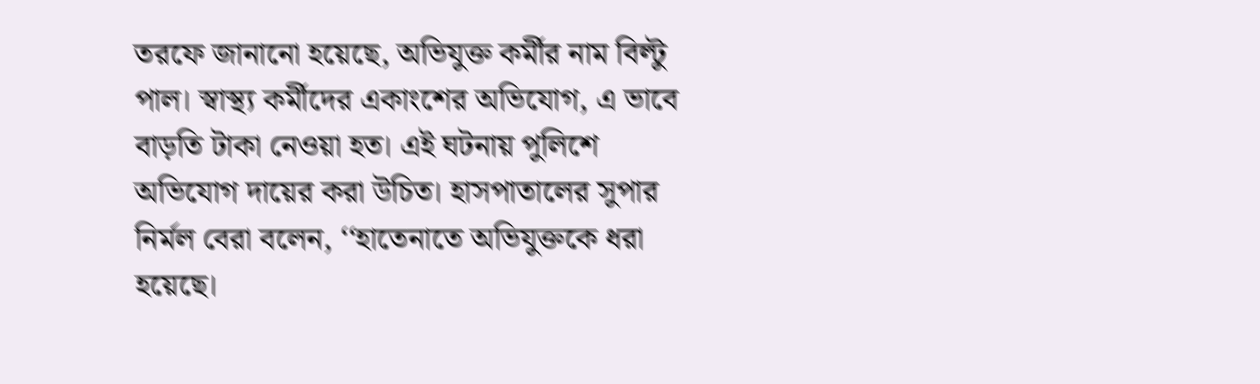তরফে জানানো হয়েছে, অভিযুক্ত কর্মীর নাম বিল্টু পাল। স্বাস্থ্য কর্মীদের একাংশের অভিযোগ, এ ভাবে বাড়তি টাকা নেওয়া হত। এই ঘটনায় পুলিশে অভিযোগ দায়ের করা উচিত। হাসপাতালের সুপার নির্মল বেরা বলেন, ‘‘হাতেনাতে অভিযুক্তকে ধরা হয়েছে।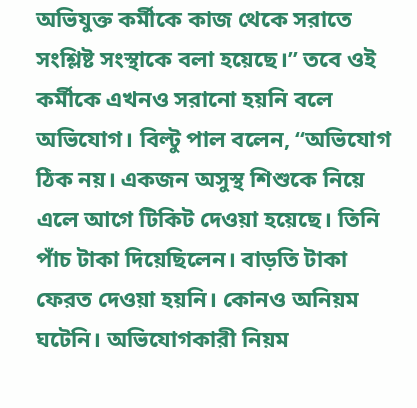অভিযুক্ত কর্মীকে কাজ থেকে সরাতে সংশ্লিষ্ট সংস্থাকে বলা হয়েছে।’’ তবে ওই কর্মীকে এখনও সরানো হয়নি বলে অভিযোগ। বিল্টু পাল বলেন, ‘‘অভিযোগ ঠিক নয়। একজন অসুস্থ শিশুকে নিয়ে এলে আগে টিকিট দেওয়া হয়েছে। তিনি পাঁচ টাকা দিয়েছিলেন। বাড়তি টাকা ফেরত দেওয়া হয়নি। কোনও অনিয়ম ঘটেনি। অভিযোগকারী নিয়ম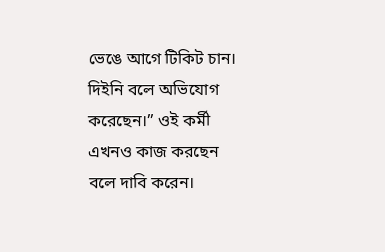ভেঙে আগে টিকিট চান। দিইনি বলে অভিযোগ করেছেন।’’ ওই কর্মী এখনও কাজ করছেন বলে দাবি করেন।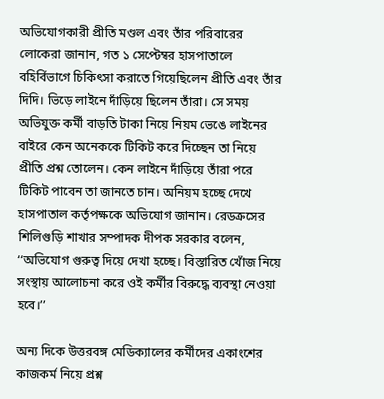অভিযোগকারী প্রীতি মণ্ডল এবং তাঁর পরিবারের লোকেরা জানান, গত ১ সেপ্টেম্বর হাসপাতালে বহির্বিভাগে চিকিৎসা করাতে গিয়েছিলেন প্রীতি এবং তাঁর দিদি। ভিড়ে লাইনে দাঁড়িয়ে ছিলেন তাঁরা। সে সময় অভিযুক্ত কর্মী বাড়তি টাকা নিয়ে নিয়ম ভেঙে লাইনের বাইরে কেন অনেককে টিকিট করে দিচ্ছেন তা নিয়ে প্রীতি প্রশ্ন তোলেন। কেন লাইনে দাঁড়িয়ে তাঁরা পরে টিকিট পাবেন তা জানতে চান। অনিয়ম হচ্ছে দেখে হাসপাতাল কর্তৃপক্ষকে অভিযোগ জানান। রেডক্রসের শিলিগুড়ি শাখার সম্পাদক দীপক সরকার বলেন, ‘‘অভিযোগ গুরুত্ব দিয়ে দেখা হচ্ছে। বিস্তারিত খোঁজ নিয়ে সংস্থায় আলোচনা করে ওই কর্মীর বিরুদ্ধে ব্যবস্থা নেওয়া হবে।’’

অন্য দিকে উত্তরবঙ্গ মেডিক্যালের কর্মীদের একাংশের কাজকর্ম নিয়ে প্রশ্ন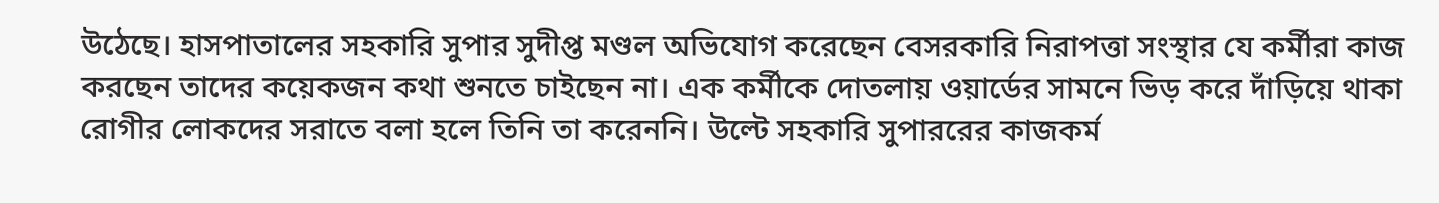উঠেছে। হাসপাতালের সহকারি সুপার সুদীপ্ত মণ্ডল অভিযোগ করেছেন বেসরকারি নিরাপত্তা সংস্থার যে কর্মীরা কাজ করছেন তাদের কয়েকজন কথা শুনতে চাইছেন না। এক কর্মীকে দোতলায় ওয়ার্ডের সামনে ভিড় করে দাঁড়িয়ে থাকা রোগীর লোকদের সরাতে বলা হলে তিনি তা করেননি। উল্টে সহকারি সুপাররের কাজকর্ম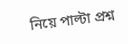নিয়ে পাল্টা প্রশ্ন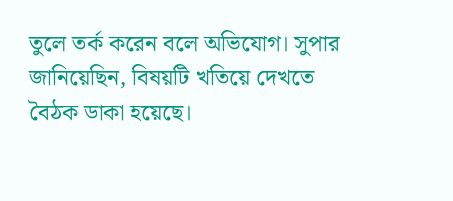তুলে তর্ক করেন বলে অভিযোগ। সুপার জানিয়েছিন, বিষয়টি খতিয়ে দেখতে বৈঠক ডাকা হয়েছে।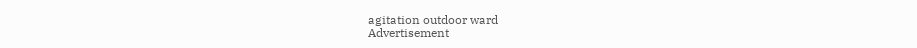agitation outdoor ward
Advertisement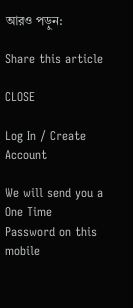আরও পড়ুন:

Share this article

CLOSE

Log In / Create Account

We will send you a One Time Password on this mobile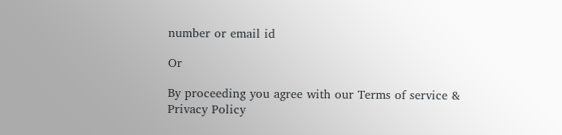number or email id

Or

By proceeding you agree with our Terms of service & Privacy Policy